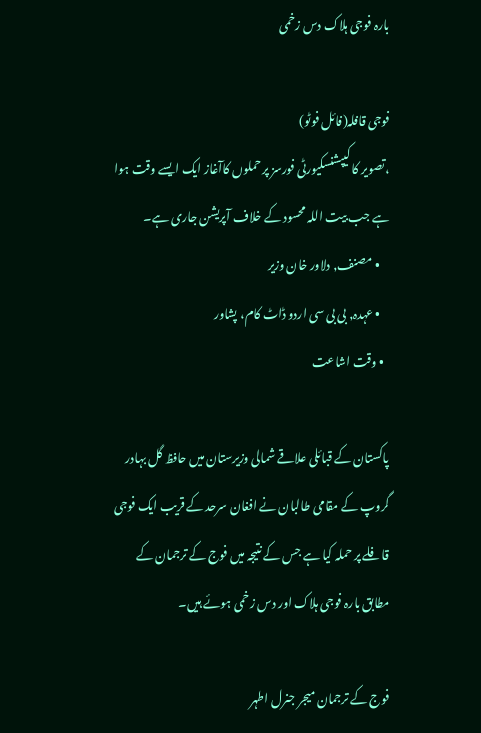بارہ فوجی ہلاک دس زخمی

فوجی قافلہ(فائل فوٹو)
،تصویر کا کیپشنسکیورٹی فورسز پر حملوں کاآغاز ایک ایسے وقت ہوا ہے جب بیت اللہ محسود کے خلاف آپریشن جاری ہے۔
    • مصنف, دلاور خان وزیر
    • عہدہ, بی بی سی اردو ڈاٹ کام، پشاور
  • وقت اشاعت

پاکستان کے قبائلی علاقے شمالی وزیرستان میں حافظ گل بہادر گروپ کے مقامی طالبان نے افغان سرحد کے قریب ایک فوجی قافلے پر حملہ کیا ہے جس کے نتیجہ میں فوج کے ترجمان کے مطابق بارہ فوجی ہلاک اور دس زخمی ہوئے ہیں۔

فوج کے ترجمان میجر جنرل اطہر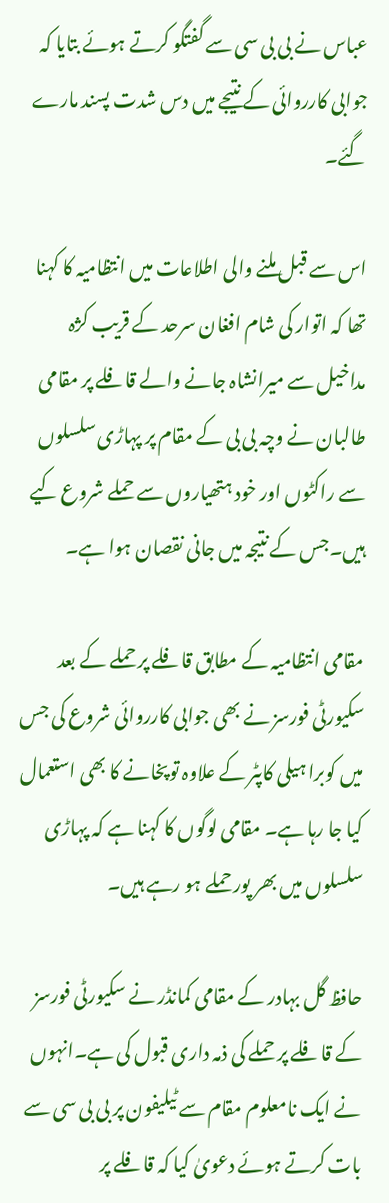عباس نے بی بی سی سے گفتگو کرتے ہوئے بتایا کہ جوابی کارروائی کے نتیجے میں دس شدت پسند مارے گئے۔

اس سے قبل ملنے والی اطلاعات میں انتظامیہ کا کہنا تھا کہ اتوار کی شام افغان سرحد کے قریب کژہ مداخیل سے میرانشاہ جانے والے قافلے پر مقامی طالبان نے وچہ بی بی کے مقام پر پہاڑی سلسلوں سے راکٹوں اور خود ہتھیاروں سے حملے شروع کیے ہیں۔جس کے نتیجہ میں جانی نقصان ہوا ہے۔

مقامی انتظامیہ کے مطابق قافلے پر حملے کے بعد سکیورٹی فورسز نے بھی جوابی کارروائی شروع کی جس میں کوبرا ہیلی کاپٹر کے علاوہ توپخانے کا بھی استعمال کیا جا رہا ہے۔ مقامی لوگوں کا کہنا ہے کہ پہاڑی سلسلوں میں بھر پور حملے ہو رہے ہیں۔

حافظ گل بہادر کے مقامی کمانڈر نے سکیورٹی فورسز کے قافلے پر حملے کی ذمہ داری قبول کی ہے۔انہوں نے ایک نامعلوم مقام سے ٹیلیفون پر بی بی سی سے بات کرتے ہوئے دعویٰ کیا کہ قافلے پر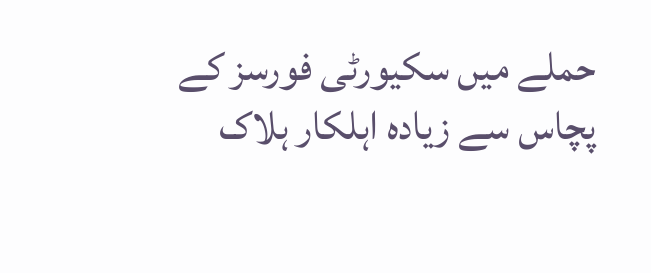حملے میں سکیورٹی فورسز کے پچاس سے زیادہ اہلکار ہلاک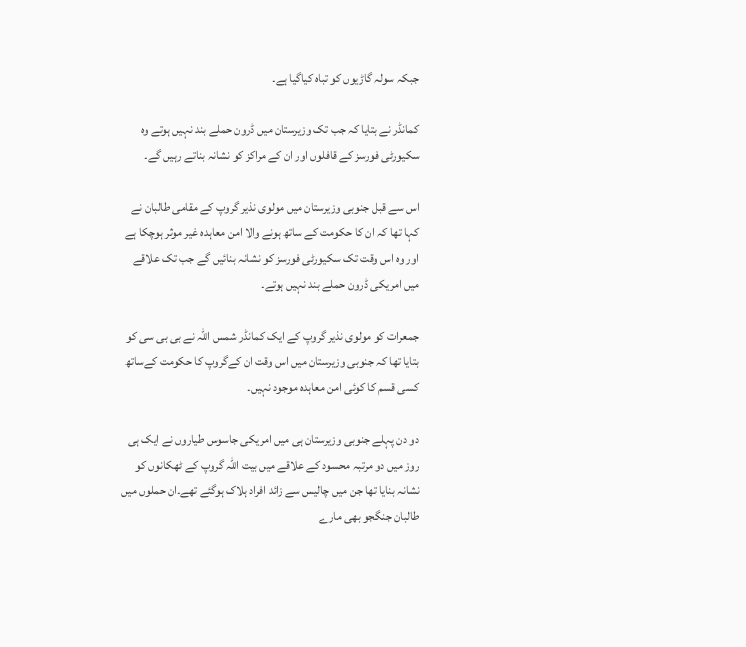جبکہ سولہ گاڑیوں کو تباہ کیاگیا ہے۔

کمانڈر نے بتایا کہ جب تک وزیرستان میں ڈرون حملے بند نہیں ہوتے وہ سکیورٹی فورسز کے قافلوں اور ان کے مراکز کو نشانہ بناتے رہیں گے۔

اس سے قبل جنوبی وزیرستان میں مولوی نذیر گروپ کے مقامی طالبان نے کہا تھا کہ ان کا حکومت کے ساتھ ہونے والا امن معاہدہ غیر موثر ہوچکا ہے اور وہ اس وقت تک سکیورٹی فورسز کو نشانہ بنائیں گے جب تک علاقے میں امریکی ڈرون حملے بند نہیں ہوتے۔

جمعرات کو مولوی نذیر گروپ کے ایک کمانڈر شمس اللہ نے بی بی سی کو بتایا تھا کہ جنوبی وزیرستان میں اس وقت ان کےگروپ کا حکومت کےساتھ کسی قسم کا کوئی امن معاہدہ موجود نہیں۔

دو دن پہلے جنوبی وزیرستان ہی میں امریکی جاسوس طیاروں نے ایک ہی روز میں دو مرتبہ محسود کے علاقے میں بیت اللہ گروپ کے ٹھکانوں کو نشانہ بنایا تھا جن میں چالیس سے زائد افراد ہلاک ہوگئے تھے۔ان حملوں میں طالبان جنگجو بھی مارے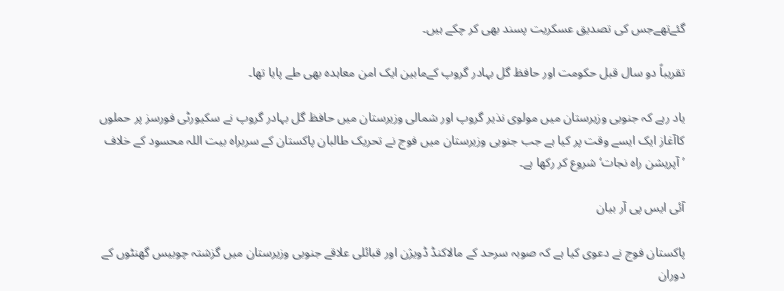گئےتھےجس کی تصدیق عسکریت پسند بھی کر چکے ہیں۔

تقریباً دو سال قبل حکومت اور حافظ گل بہادر گروپ کےمابین ایک امن معاہدہ بھی طے پایا تھا۔

یاد رہے کہ جنوبی وزیرستان میں مولوی نذیر گروپ اور شمالی وزیرستان میں حافظ گل بہادر گروپ نے سکیورٹی فورسز پر حملوں کاآغاز ایک ایسے وقت پر کیا ہے جب جنوبی وزیرستان میں فوج نے تحریک طالبان پاکستان کے سربراہ بیت اللہ محسود کے خلاف ’آپریشن راہ نجات‘ شروع کر رکھا ہے۔

آئی ایس پی آر بیان

پاکستان فوج نے دعوی کیا ہے کہ صوبہ سرحد کے مالاکنڈ ڈویژن اور قبائلی علاقے جنوبی وزیرستان میں گزشتہ چوبیس گھنٹوں کے دوران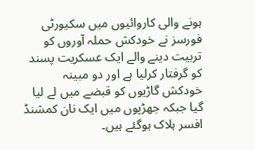ہونے والی کاروائیوں میں سکیورٹی فورسز نے خودکش حملہ آوروں کو تربیت دینے والے ایک عسکریت پسند کو گرفتار کرلیا ہے اور دو مبینہ خودکش گاڑیوں کو قبضے میں لے لیا گیا جبکہ جھڑپوں میں ایک نان کمشنڈ افسر ہلاک ہوگئے ہیں۔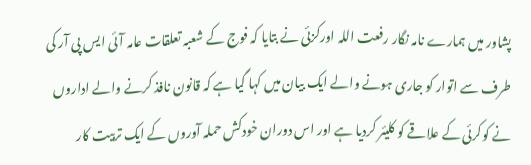پشاور میں ہمارے نامہ نگار رفعت اللہ اورکزئی نے بتایا کہ فوج کے شعبہ تعلقات عامہ آئی ایس پی آر کی طرف سے اتوار کو جاری ہونے والے ایک بیان میں کہا گیا ہے کہ قانون نافذ کرنے والے اداروں نے کوکرئی کے علاقے کو کلیئر کردیا ہے اور اس دوران خودکش حملہ آوروں کے ایک تربیت کار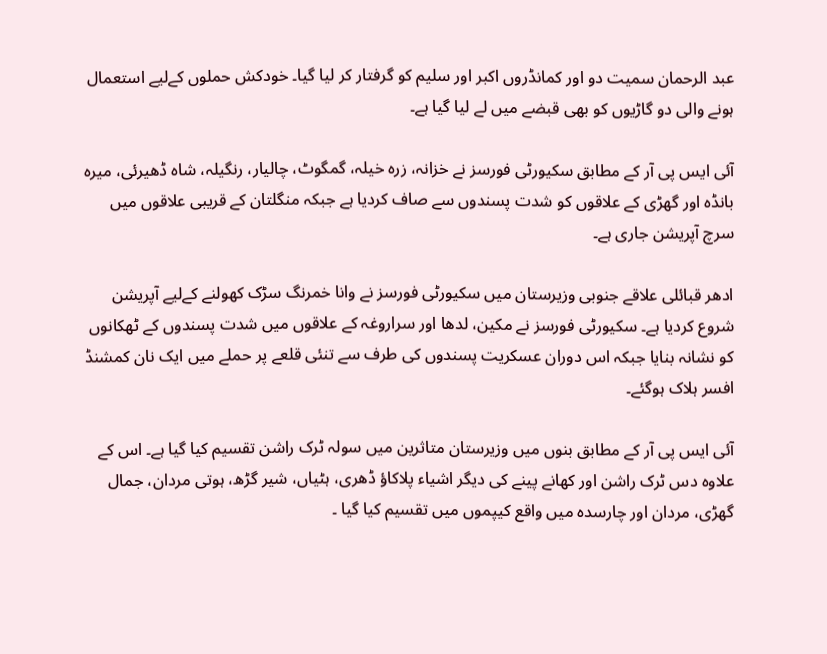عبد الرحمان سمیت دو اور کمانڈروں اکبر اور سلیم کو گرفتار کر لیا گیا۔ خودکش حملوں کےلیے استعمال ہونے والی دو گاڑیوں کو بھی قبضے میں لے لیا گیا ہے۔

آئی ایس پی آر کے مطابق سکیورٹی فورسز نے خزانہ، زرہ خیلہ، گمگوٹ، چالیار، رنگیلہ، شاہ ڈھیرئی، میرہ بانڈہ اور گھڑی کے علاقوں کو شدت پسندوں سے صاف کردیا ہے جبکہ منگلتان کے قریبی علاقوں میں سرچ آپریشن جاری ہے۔

ادھر قبائلی علاقے جنوبی وزیرستان میں سکیورٹی فورسز نے وانا خمرنگ سڑک کھولنے کےلیے آپریشن شروع کردیا ہے۔ سکیورٹی فورسز نے مکین، لدھا اور سراروغہ کے علاقوں میں شدت پسندوں کے ٹھکانوں کو نشانہ بنایا جبکہ اس دوران عسکریت پسندوں کی طرف سے تنئی قلعے پر حملے میں ایک نان کمشنڈ افسر ہلاک ہوگئے۔

آئی ایس پی آر کے مطابق بنوں میں وزیرستان متاثرین میں سولہ ٹرک راشن تقسیم کیا گیا ہے۔ اس کے علاوہ دس ٹرک راشن اور کھانے پینے کی دیگر اشیاء پلاکاؤ ڈھری، ہٹیاں، شیر گڑھ، ہوتی مردان، جمال گھڑی، مردان اور چارسدہ میں واقع کیپموں میں تقسیم کیا گیا ۔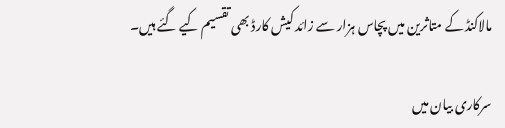مالاکنڈ کے متاثرین میں پچاس ہزار سے زائد کیش کارڈ بھی تقسیم کیے گئے ہیں۔

سرکاری بیان میں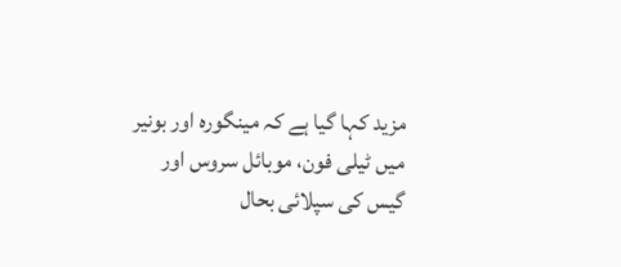مزید کہا گیا ہے کہ مینگورہ اور بونیر میں ٹیلی فون، موبائل سروس اور گیس کی سپلائی بحال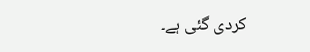کردی گئی ہے۔